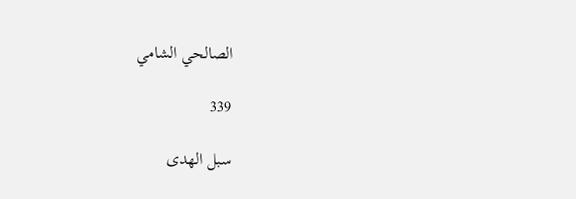الصالحي الشامي

339

سبل الهدى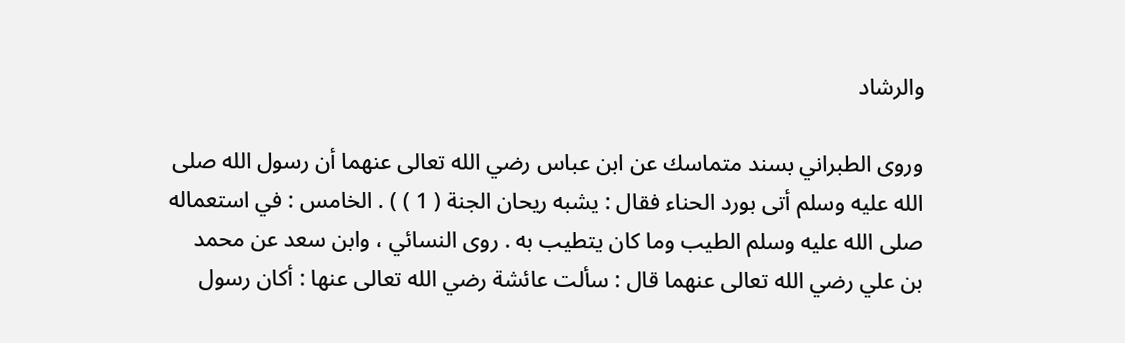والرشاد

وروى الطبراني بسند متماسك عن ابن عباس رضي الله تعالى عنهما أن رسول الله صلى الله عليه وسلم أتى بورد الحناء فقال : يشبه ريحان الجنة ( 1 ) ) . الخامس : في استعماله صلى الله عليه وسلم الطيب وما كان يتطيب به . روى النسائي ، وابن سعد عن محمد بن علي رضي الله تعالى عنهما قال : سألت عائشة رضي الله تعالى عنها : أكان رسول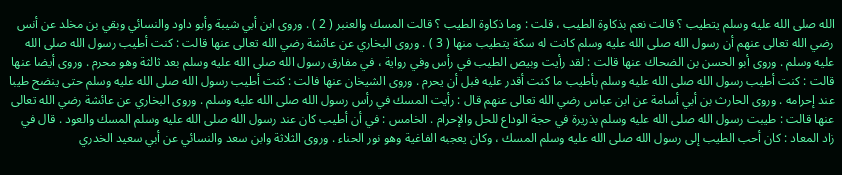الله صلى الله عليه وسلم يتطيب ؟ قالت نعم بذكاوة الطيب ، قلت : وما ذكاوة الطيب ؟ قالت المسك والعنبر ( 2 ) . وروى ابن أبي شيبة وأبو داود والنسائي وبقي بن مخلد عن أنس رضي الله تعالى عنهم أن رسول الله صلى الله عليه وسلم كانت له سكة يتطيب منها ( 3 ) . وروى البخاري عن عائشة رضي الله تعالى عنها قالت : كنت أطيب رسول الله صلى الله عليه وسلم . وروى أبو الحسن بن الضحاك عنها قالت : لقد رأيت وبيص الطيب في رأس وفي رواية ، في مفارق رسول الله صلى الله عليه وسلم بعد ثالثة وهو محرم . وروى أيضا عنها قالت : كنت أطيب رسول الله صلى الله عليه وسلم بأطيب ما كنت أقدر عليه فبل أن يحرم . وروى الشيخان عنها فالت : كنت أطيب رسول الله صلى الله عليه وسلم حتى ينضح طيبا عند إحرامه . وروى الحارث بن أبي أسامة عن ابن عباس رضي الله تعالى عنهم قال : رأيت المسك في رأس رسول الله صلى الله عليه وسلم . وروى البخاري عن عائشة رضي الله تعالى عنها قالت : طيبت رسول الله صلى الله عليه وسلم بذريرة في حجة الوداع للحل والإحرام . الخامس : في أن أطيب كان عند رسول الله صلى الله عليه وسلم المسك والعود . قال في زاد المعاد : كان أحب الطيب إلى رسول الله صلى الله عليه وسلم المسك ، وكان يعجبه الفاغية وهو نور الحناء . وروى الثلاثة وابن سعد والنسائي عن أبي سعيد الخدري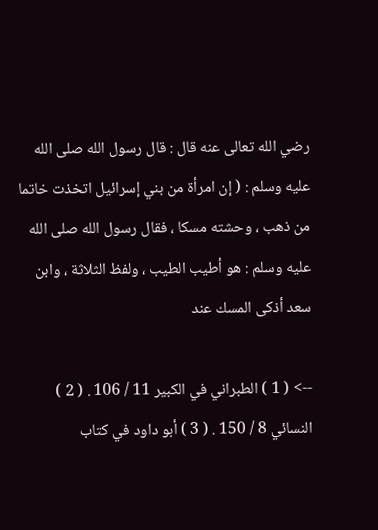رضي الله تعالى عنه قال : قال رسول الله صلى الله عليه وسلم : ( إن امرأة من بني إسرائيل اتخذت خاتما من ذهب ، وحشته مسكا ، فقال رسول الله صلى الله عليه وسلم : هو أطيب الطيب ، ولفظ الثلاثة ، وابن سعد أذكى المسك عند

--> ( 1 ) الطبراني في الكبير 11 / 106 . ( 2 ) النسائي 8 / 150 . ( 3 ) أبو داود في كتاب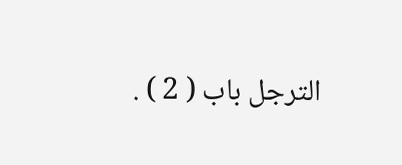الترجل باب ( 2 ) .